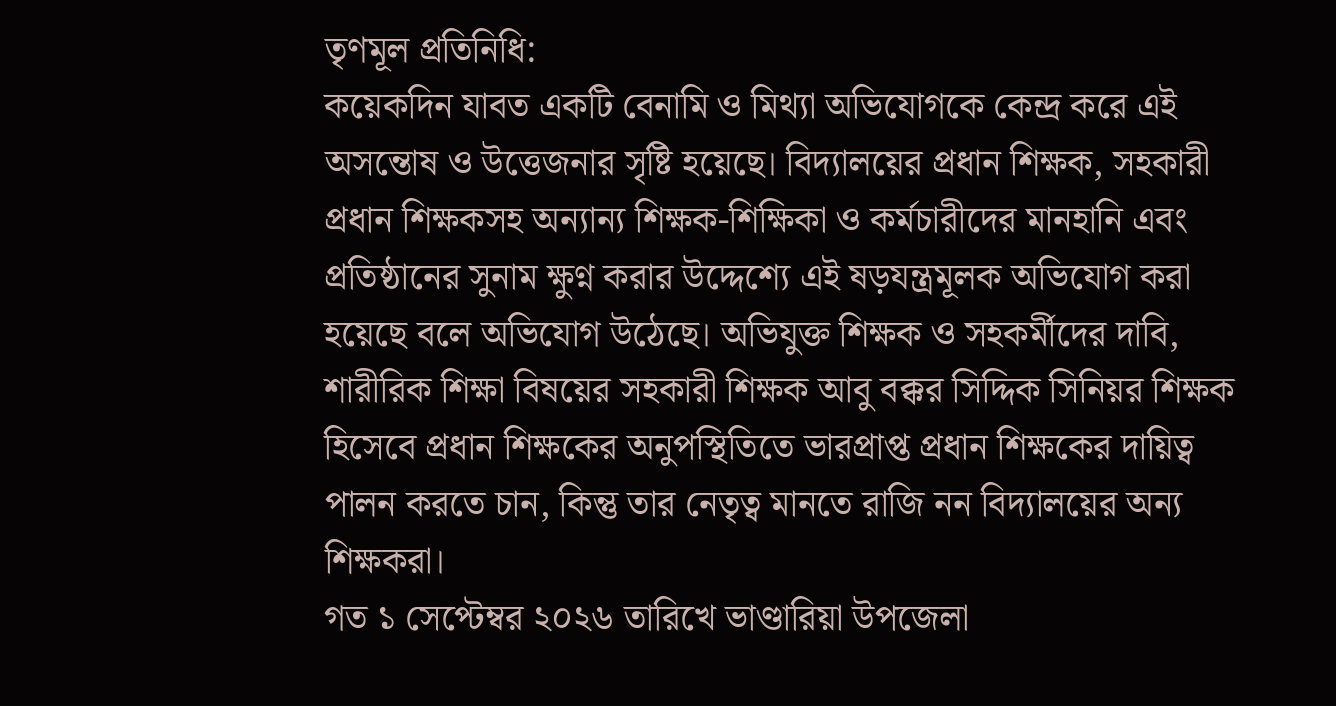তৃণমূল প্রতিনিধি:
কয়েকদিন যাবত একটি বেনামি ও মিথ্যা অভিযোগকে কেন্দ্র করে এই অসন্তোষ ও উত্তেজনার সৃষ্টি হয়েছে। বিদ্যালয়ের প্রধান শিক্ষক, সহকারী প্রধান শিক্ষকসহ অন্যান্য শিক্ষক-শিক্ষিকা ও কর্মচারীদের মানহানি এবং প্রতিষ্ঠানের সুনাম ক্ষুণ্ন করার উদ্দেশ্যে এই ষড়যন্ত্রমূলক অভিযোগ করা হয়েছে বলে অভিযোগ উঠেছে। অভিযুক্ত শিক্ষক ও সহকর্মীদের দাবি, শারীরিক শিক্ষা বিষয়ের সহকারী শিক্ষক আবু বক্কর সিদ্দিক সিনিয়র শিক্ষক হিসেবে প্রধান শিক্ষকের অনুপস্থিতিতে ভারপ্রাপ্ত প্রধান শিক্ষকের দায়িত্ব পালন করতে চান, কিন্তু তার নেতৃত্ব মানতে রাজি নন বিদ্যালয়ের অন্য শিক্ষকরা।
গত ১ সেপ্টেম্বর ২০২৬ তারিখে ভাণ্ডারিয়া উপজেলা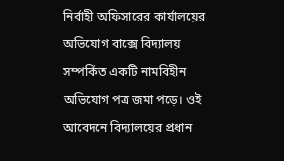নির্বাহী অফিসারের কার্যালয়ের অভিযোগ বাক্সে বিদ্যালয় সম্পর্কিত একটি নামবিহীন অভিযোগ পত্র জমা পড়ে। ওই আবেদনে বিদ্যালয়ের প্রধান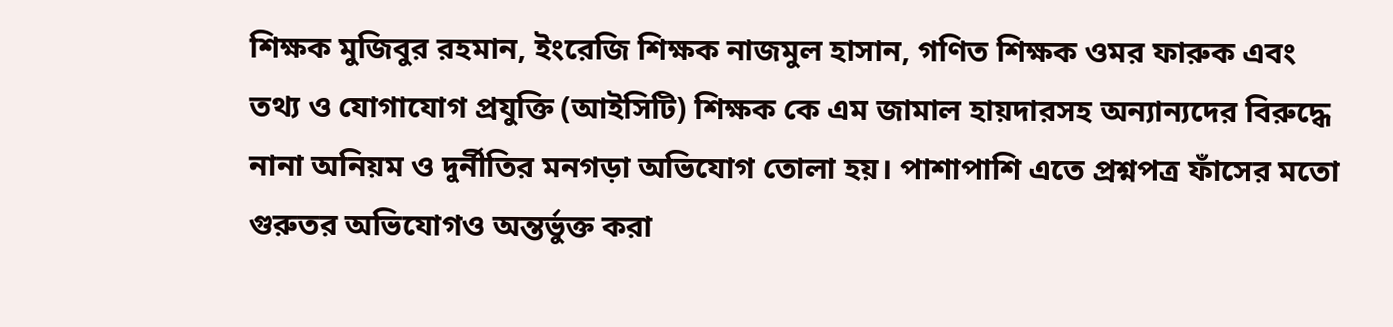শিক্ষক মুজিবুর রহমান, ইংরেজি শিক্ষক নাজমুল হাসান, গণিত শিক্ষক ওমর ফারুক এবং তথ্য ও যোগাযোগ প্রযুক্তি (আইসিটি) শিক্ষক কে এম জামাল হায়দারসহ অন্যান্যদের বিরুদ্ধে নানা অনিয়ম ও দুর্নীতির মনগড়া অভিযোগ তোলা হয়। পাশাপাশি এতে প্রশ্নপত্র ফাঁসের মতো গুরুতর অভিযোগও অন্তর্ভুক্ত করা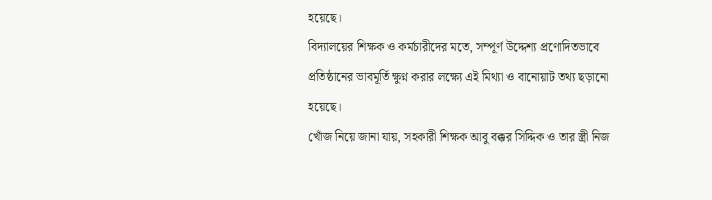হয়েছে।
বিদ্যালয়ের শিক্ষক ও কর্মচারীদের মতে, সম্পূর্ণ উদ্দেশ্য প্রণোদিতভাবে প্রতিষ্ঠানের ভাবমূর্তি ক্ষুণ্ন করার লক্ষ্যে এই মিথ্যা ও বানোয়াট তথ্য ছড়ানো হয়েছে।
খোঁজ নিয়ে জানা যায়, সহকারী শিক্ষক আবু বক্কর সিদ্দিক ও তার স্ত্রী নিজ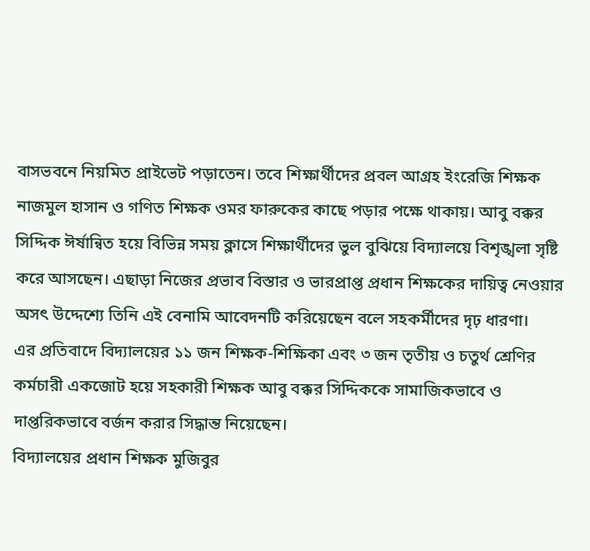বাসভবনে নিয়মিত প্রাইভেট পড়াতেন। তবে শিক্ষার্থীদের প্রবল আগ্রহ ইংরেজি শিক্ষক নাজমুল হাসান ও গণিত শিক্ষক ওমর ফারুকের কাছে পড়ার পক্ষে থাকায়। আবু বক্কর সিদ্দিক ঈর্ষান্বিত হয়ে বিভিন্ন সময় ক্লাসে শিক্ষার্থীদের ভুল বুঝিয়ে বিদ্যালয়ে বিশৃঙ্খলা সৃষ্টি করে আসছেন। এছাড়া নিজের প্রভাব বিস্তার ও ভারপ্রাপ্ত প্রধান শিক্ষকের দায়িত্ব নেওয়ার অসৎ উদ্দেশ্যে তিনি এই বেনামি আবেদনটি করিয়েছেন বলে সহকর্মীদের দৃঢ় ধারণা।
এর প্রতিবাদে বিদ্যালয়ের ১১ জন শিক্ষক-শিক্ষিকা এবং ৩ জন তৃতীয় ও চতুর্থ শ্রেণির কর্মচারী একজোট হয়ে সহকারী শিক্ষক আবু বক্কর সিদ্দিককে সামাজিকভাবে ও দাপ্তরিকভাবে বর্জন করার সিদ্ধান্ত নিয়েছেন।
বিদ্যালয়ের প্রধান শিক্ষক মুজিবুর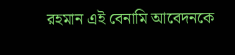রহমান এই বেনামি আবেদনকে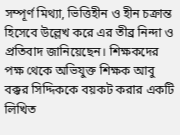সম্পূর্ণ মিথ্যা, ভিত্তিহীন ও হীন চক্রান্ত হিসেবে উল্লেখ করে এর তীব্র নিন্দা ও প্রতিবাদ জানিয়েছেন। শিক্ষকদের পক্ষ থেকে অভিযুক্ত শিক্ষক আবু বক্কর সিদ্দিককে বয়কট করার একটি লিখিত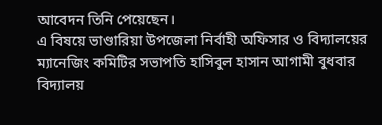আবেদন তিনি পেয়েছেন।
এ বিষয়ে ভাণ্ডারিয়া উপজেলা নির্বাহী অফিসার ও বিদ্যালয়ের ম্যানেজিং কমিটির সভাপতি হাসিবুল হাসান আগামী বুধবার বিদ্যালয়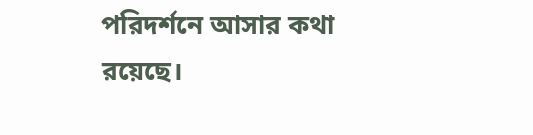পরিদর্শনে আসার কথা রয়েছে।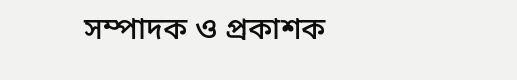সম্পাদক ও প্রকাশক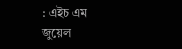: এইচ এম জুয়েল